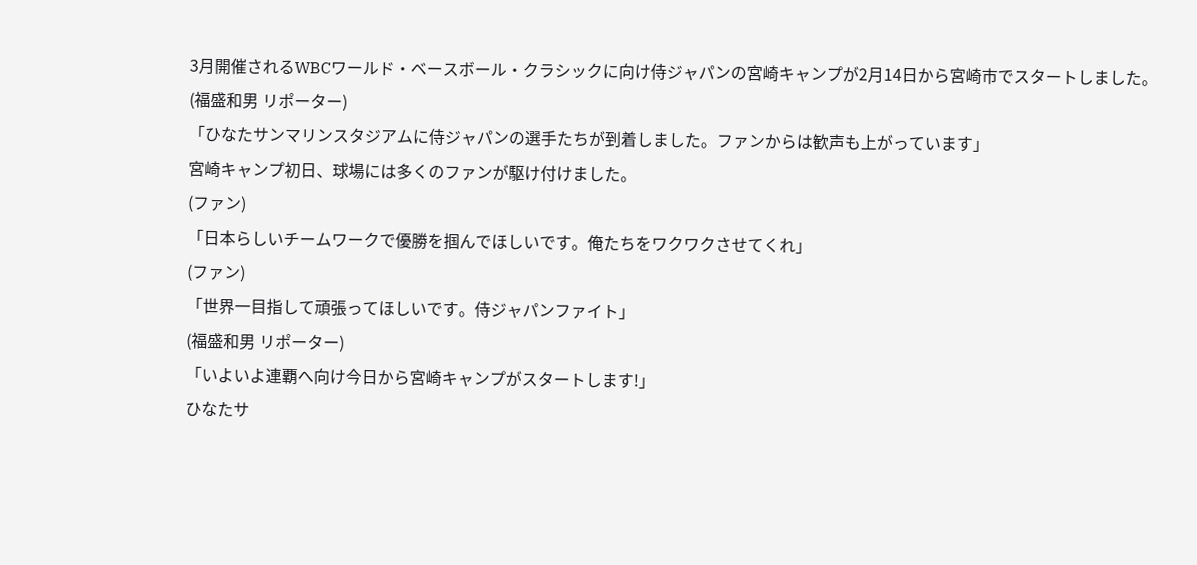3月開催されるWBCワールド・ベースボール・クラシックに向け侍ジャパンの宮崎キャンプが2月14日から宮崎市でスタートしました。
(福盛和男 リポーター)
「ひなたサンマリンスタジアムに侍ジャパンの選手たちが到着しました。ファンからは歓声も上がっています」
宮崎キャンプ初日、球場には多くのファンが駆け付けました。
(ファン)
「日本らしいチームワークで優勝を掴んでほしいです。俺たちをワクワクさせてくれ」
(ファン)
「世界一目指して頑張ってほしいです。侍ジャパンファイト」
(福盛和男 リポーター)
「いよいよ連覇へ向け今日から宮崎キャンプがスタートします!」
ひなたサ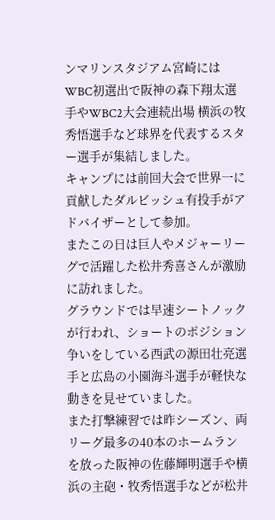ンマリンスタジアム宮崎にはWBC初選出で阪神の森下翔太選手やWBC2大会連続出場 横浜の牧秀悟選手など球界を代表するスター選手が集結しました。
キャンプには前回大会で世界一に貢献したダルビッシュ有投手がアドバイザーとして参加。
またこの日は巨人やメジャーリーグで活躍した松井秀喜さんが激励に訪れました。
グラウンドでは早速シートノックが行われ、ショートのポジション争いをしている西武の源田壮亮選手と広島の小園海斗選手が軽快な動きを見せていました。
また打撃練習では昨シーズン、両リーグ最多の40本のホームランを放った阪神の佐藤輝明選手や横浜の主砲・牧秀悟選手などが松井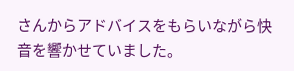さんからアドバイスをもらいながら快音を響かせていました。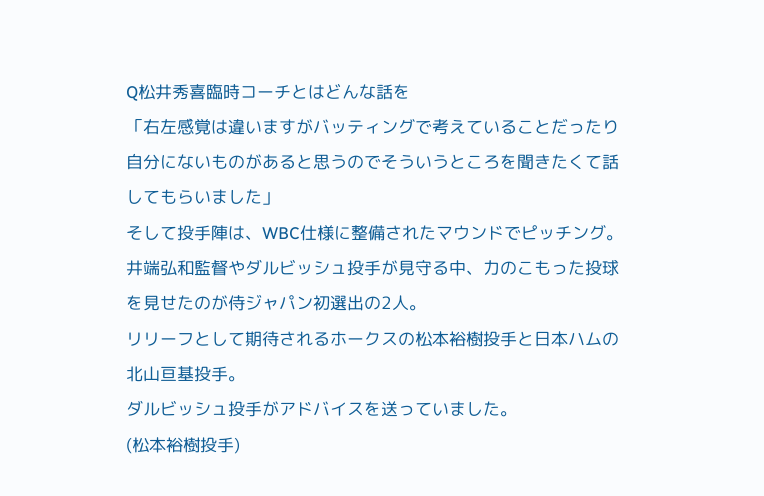Q松井秀喜臨時コーチとはどんな話を
「右左感覚は違いますがバッティングで考えていることだったり自分にないものがあると思うのでそういうところを聞きたくて話してもらいました」
そして投手陣は、WBC仕様に整備されたマウンドでピッチング。
井端弘和監督やダルビッシュ投手が見守る中、力のこもった投球を見せたのが侍ジャパン初選出の2人。
リリーフとして期待されるホークスの松本裕樹投手と日本ハムの北山亘基投手。
ダルビッシュ投手がアドバイスを送っていました。
(松本裕樹投手)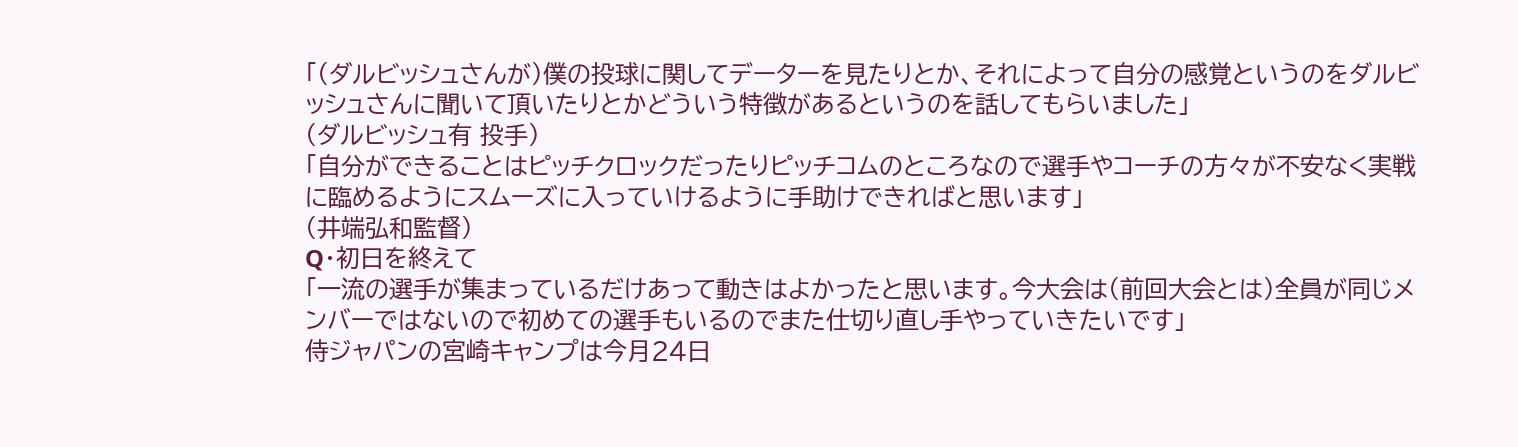「(ダルビッシュさんが)僕の投球に関してデーターを見たりとか、それによって自分の感覚というのをダルビッシュさんに聞いて頂いたりとかどういう特徴があるというのを話してもらいました」
(ダルビッシュ有 投手)
「自分ができることはピッチクロックだったりピッチコムのところなので選手やコーチの方々が不安なく実戦に臨めるようにスムーズに入っていけるように手助けできればと思います」
(井端弘和監督)
Q・初日を終えて
「一流の選手が集まっているだけあって動きはよかったと思います。今大会は(前回大会とは)全員が同じメンバーではないので初めての選手もいるのでまた仕切り直し手やっていきたいです」
侍ジャパンの宮崎キャンプは今月24日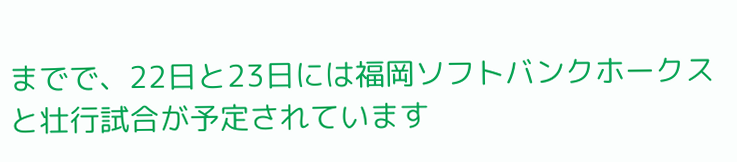までで、22日と23日には福岡ソフトバンクホークスと壮行試合が予定されています